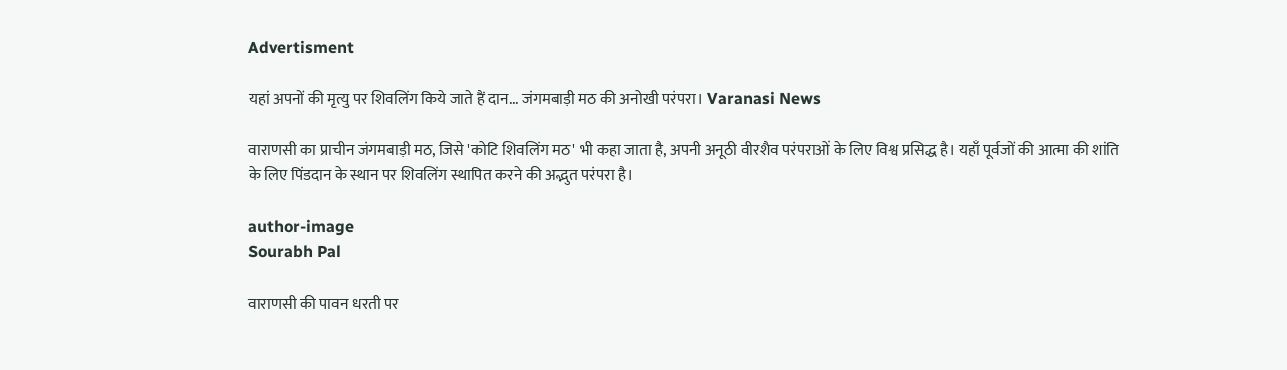Advertisment

यहां अपनों की मृत्यु पर शिवलिंग किये जाते हैं दान... जंगमबाड़ी मठ की अनोखी परंपरा। Varanasi News

वाराणसी का प्राचीन जंगमबाड़ी मठ, जिसे 'कोटि शिवलिंग मठ' भी कहा जाता है, अपनी अनूठी वीरशैव परंपराओं के लिए विश्व प्रसिद्ध है। यहाँ पूर्वजों की आत्मा की शांति के लिए पिंडदान के स्थान पर शिवलिंग स्थापित करने की अद्भुत परंपरा है।

author-image
Sourabh Pal

वाराणसी की पावन धरती पर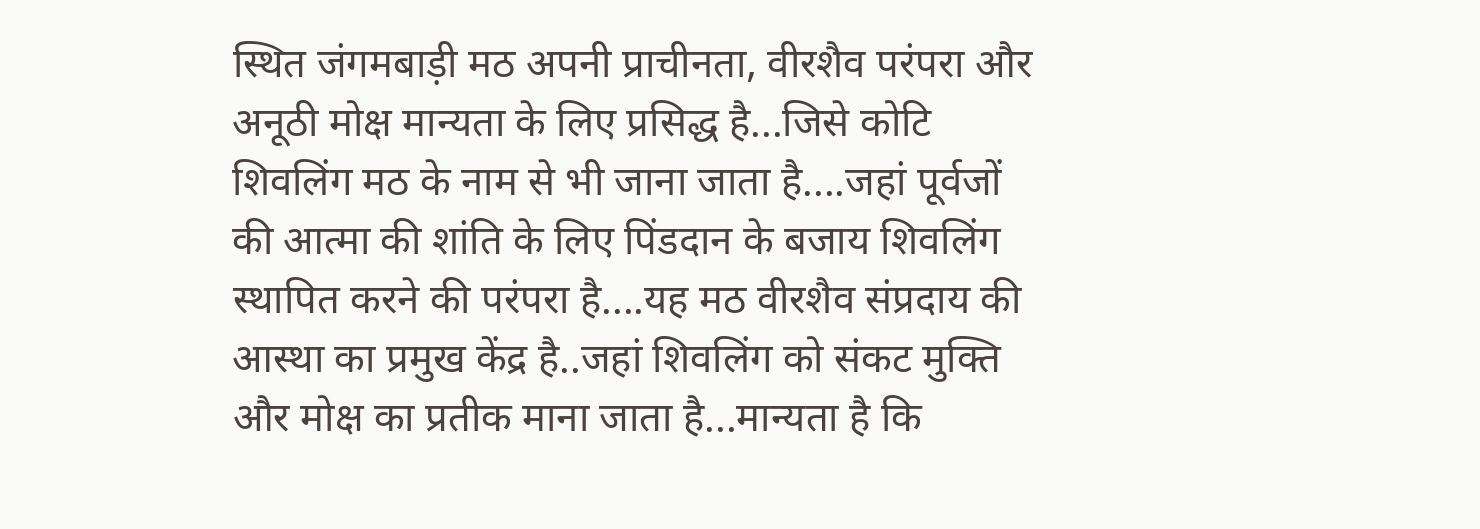स्थित जंगमबाड़ी मठ अपनी प्राचीनता, वीरशैव परंपरा और अनूठी मोक्ष मान्यता के लिए प्रसिद्ध है...जिसे कोटि शिवलिंग मठ के नाम से भी जाना जाता है....जहां पूर्वजों की आत्मा की शांति के लिए पिंडदान के बजाय शिवलिंग स्थापित करने की परंपरा है....यह मठ वीरशैव संप्रदाय की आस्था का प्रमुख केंद्र है..जहां शिवलिंग को संकट मुक्ति और मोक्ष का प्रतीक माना जाता है...मान्यता है कि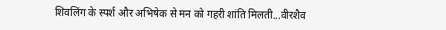शिवलिंग के स्पर्श और अभिषेक से मन को गहरी शांति मिलती...वीरशैव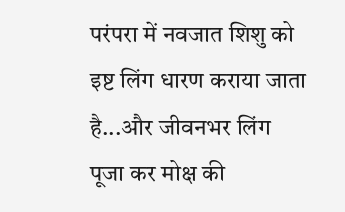परंपरा में नवजात शिशु को इष्ट लिंग धारण कराया जाता है...और जीवनभर लिंग पूजा कर मोक्ष की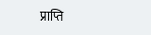प्राप्ति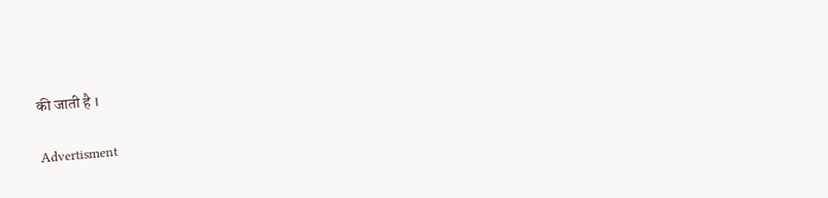की जाती है ।

Advertisment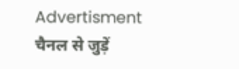Advertisment
चैनल से जुड़ें